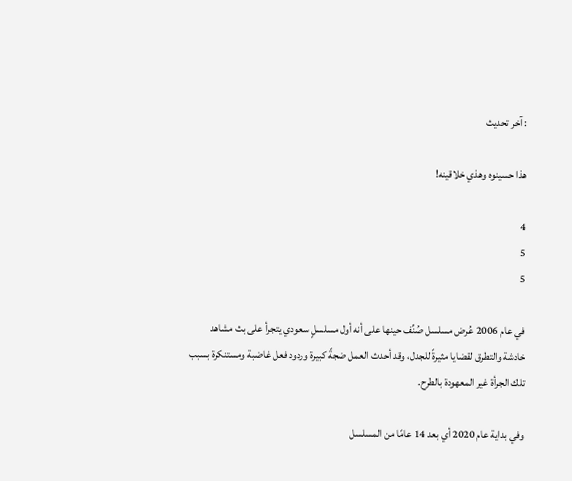: آخر تحديث

هذا حسينوه وهذي خلاقينه!

4
5
5

في عام 2006 عُرض مسلسل صُنِّف حينها على أنه أول مسلسلٍ سعودي يتجرأ على بث مشاهد خادشة والتطرق لقضايا مثيرةً للجدل، وقد أحدث العمل ضجةً كبيرة وردود فعل غاضبة ومستنكرة بسبب تلك الجرأة غير المعهودة بالطرح.

وفي بداية عام 2020 أي بعد 14 عامًا من المسلسل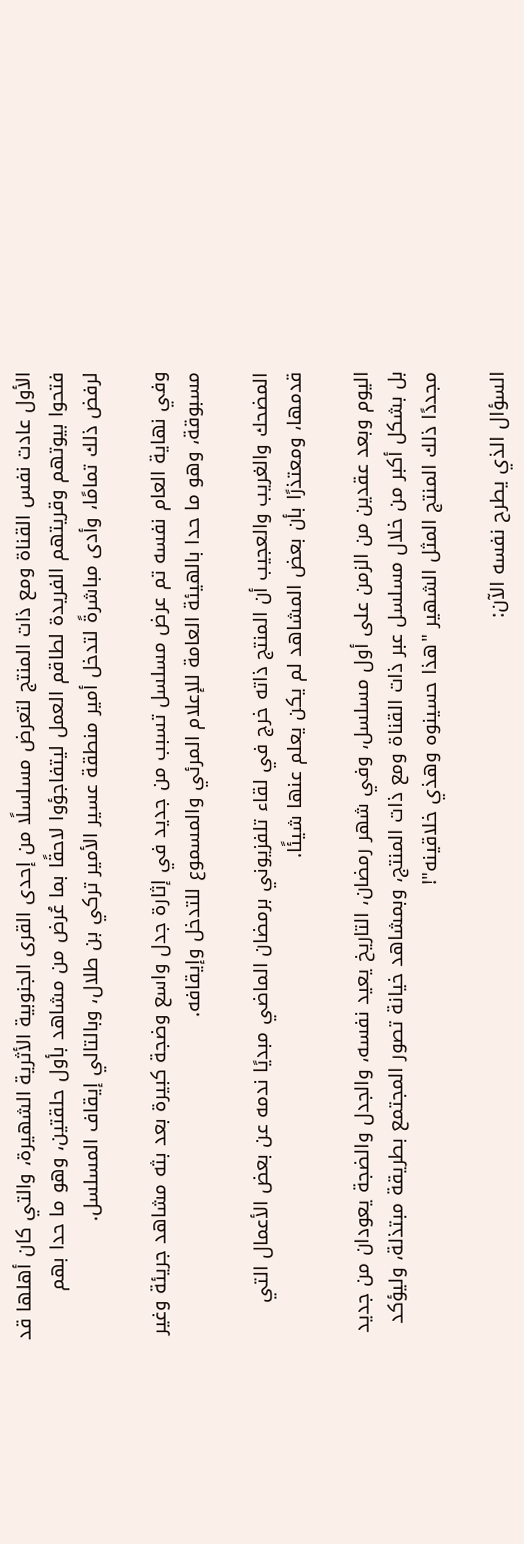الأول عادت نفس القناة ومع ذات المنتج لتعرض مسلسلًا من إحدى القرى الجنوبية الأثرية الشهيرة، والتي كان أهلها قد فتحوا بيوتهم وقريتهم الفريدة لطاقم العمل ليتفاجؤوا لاحقًا بما عُرض من مشاهد بأول حلقتين، وهو ما حدا بهم لرفض ذلك تمامًا، وأدى مباشرةً لتدخل أمير منطقة عسير الأمير تركي بن طلال، وبالتالي إيقاف المسلسل.

وفي نهاية العام نفسه تم عرض مسلسل تسبب من جديد في إثارة جدل واسع وضجة كبيرة بعد بثه مشاهد جريئة وغير مسبوقة، وهو ما حدا بالهيئة العامة للإعلام المرئي والمسموع للتدخل وإيقافه.

المضحك والغريب والعجيب أن المنتج ذاته خرج في لقاء تلفزيوني برمضان الماضي مبديًا ندمه عن بعض الأعمال التي قدمها، ومعتذرًا بأن بعض المشاهد لم يكن يعلم عنها شيئًا.

اليوم وبعد عقدين من الزمن على أول مسلسل، وفي شهر رمضان، التاريخ يعيد نفسه، والجدل والضجة يعودان من جديد بل بشكل أكبر من خلال مسلسل عبر ذات القناة ومع ذات المنتج، وبمشاهد خيانة تصور المجتمع بطريقة مبتذلة، وليؤكد مجددًا ذلك المنتج المثل الشهير "هذا حسينوه وهذي خلاقينه"!

السؤال الذي يطرح نفسه الآن: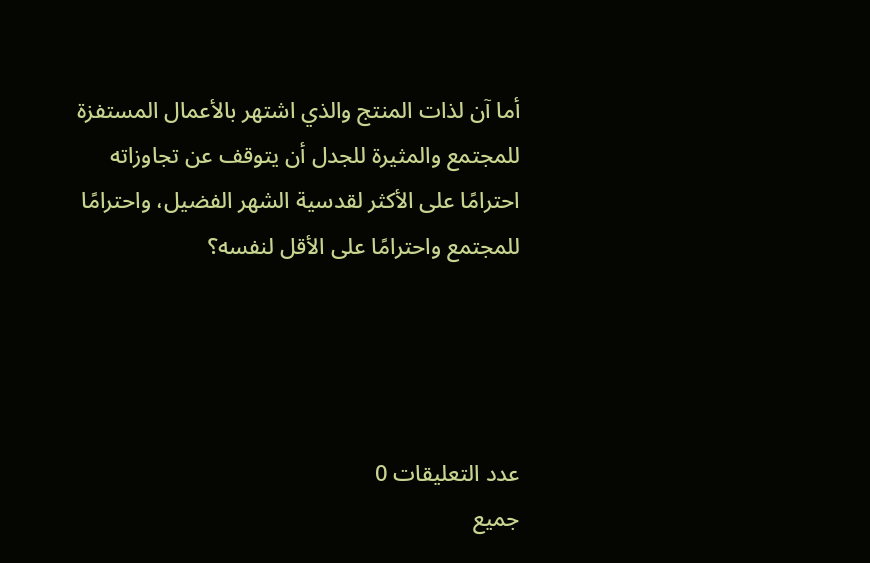أما آن لذات المنتج والذي اشتهر بالأعمال المستفزة للمجتمع والمثيرة للجدل أن يتوقف عن تجاوزاته احترامًا على الأكثر لقدسية الشهر الفضيل، واحترامًا للمجتمع واحترامًا على الأقل لنفسه؟




عدد التعليقات 0
جميع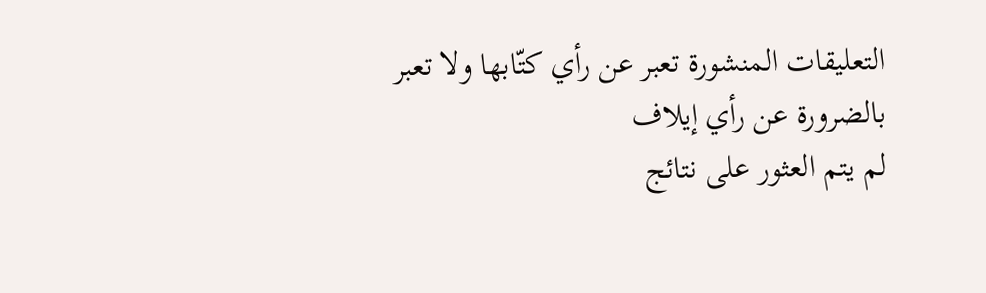التعليقات المنشورة تعبر عن رأي كتّابها ولا تعبر بالضرورة عن رأي إيلاف
لم يتم العثور على نتائج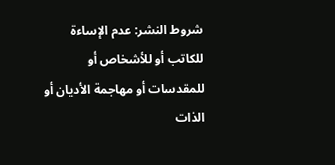شروط النشر: عدم الإساءة للكاتب أو للأشخاص أو للمقدسات أو مهاجمة الأديان أو الذات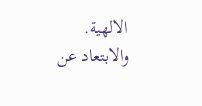الالهية. والابتعاد عن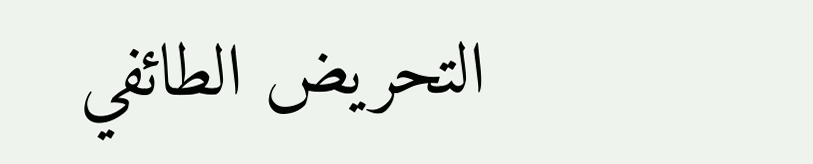التحريض الطائفي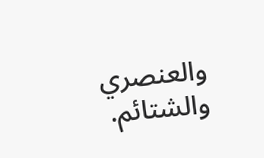والعنصري والشتائم.